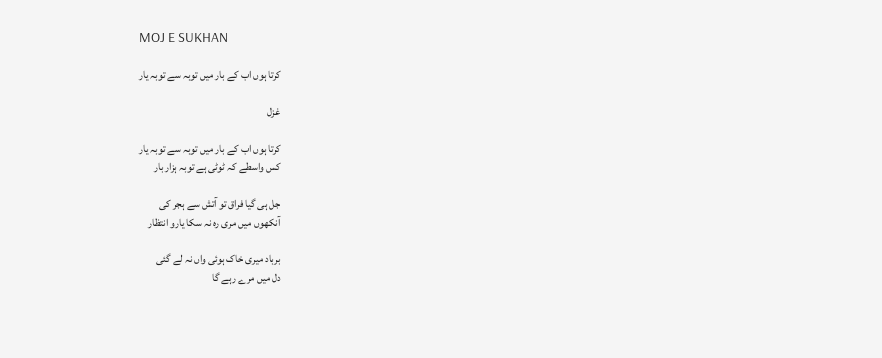MOJ E SUKHAN

کرتا ہوں اب کے بار میں توبہ سے توبہ یار

غزل

کرتا ہوں اب کے بار میں توبہ سے توبہ یار
کس واسطے کہ ٹوٹی ہے توبہ ہزار بار

جل ہی گیا فراق تو آتش سے ہجر کی
آنکھوں میں مری رہ نہ سکا یارو انتظار

برباد میری خاک ہوئی واں نہ لے گئی
دل میں مرے رہے گا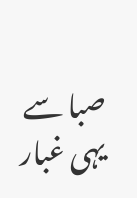صبا سے یہی غبار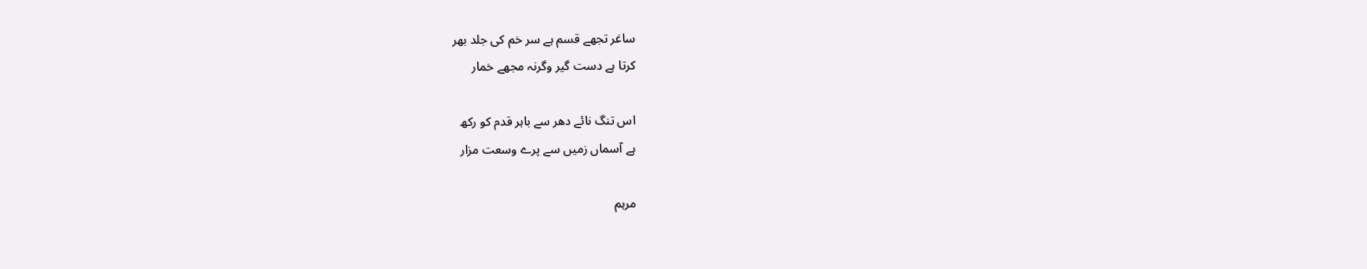ساغر تجھے قسم ہے سر خم کی جلد بھر
کرتا ہے دست گیر وگرنہ مجھے خمار

اس تنگ نائے دھر سے باہر قدم کو رکھ
ہے آسماں زمیں سے پرے وسعت مزار

مرہم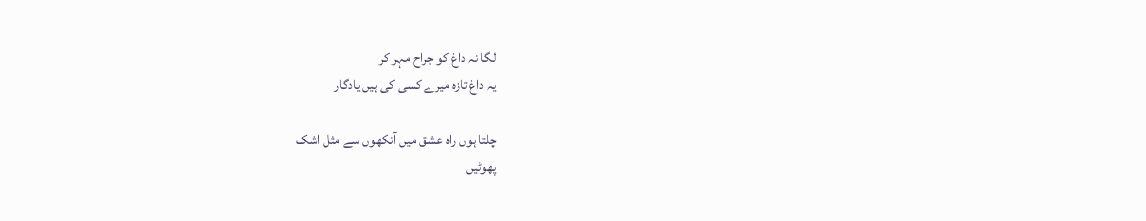لگا نہ داغ کو جراح مہر کر
یہ داغ تازہ میرے کسی کی ہیں یادگار

چلتا ہوں راہ عشق میں آنکھوں سے مثل اشک
پھوٹیں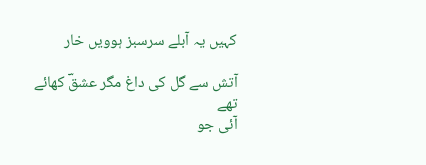کہیں یہ آبلے سرسبز ہوویں خار

آتش سے گل کی داغ مگر عشقؔ کھائے تھے
آئی جو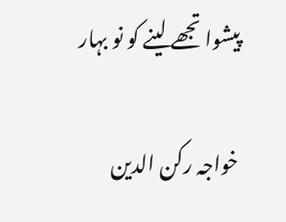پیشوا تجھے لینے کو نو بہار

خواجہ رکن الدین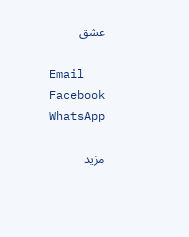عشق

Email
Facebook
WhatsApp

مزید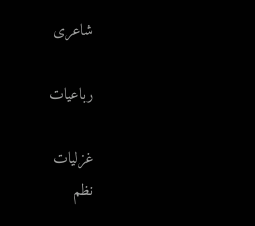شاعری

رباعیات

غزلیات
نظم